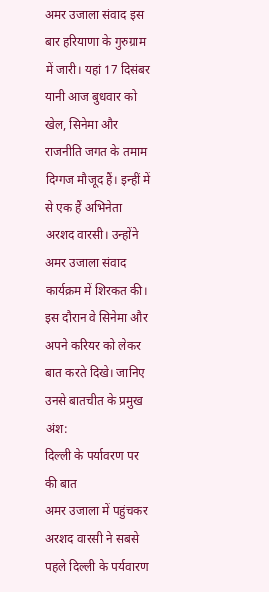अमर उजाला संवाद इस बार हरियाणा के गुरुग्राम में जारी। यहां 17 दिसंबर यानी आज बुधवार को खेल, सिनेमा और राजनीति जगत के तमाम दिग्गज मौजूद हैं। इन्हीं में से एक हैं अभिनेता अरशद वारसी। उन्होंने अमर उजाला संवाद कार्यक्रम में शिरकत की। इस दौरान वे सिनेमा और अपने करियर को लेकर बात करते दिखे। जानिए उनसे बातचीत के प्रमुख अंश:
दिल्ली के पर्यावरण पर की बात
अमर उजाला में पहुंचकर अरशद वारसी ने सबसे पहले दिल्ली के पर्यवारण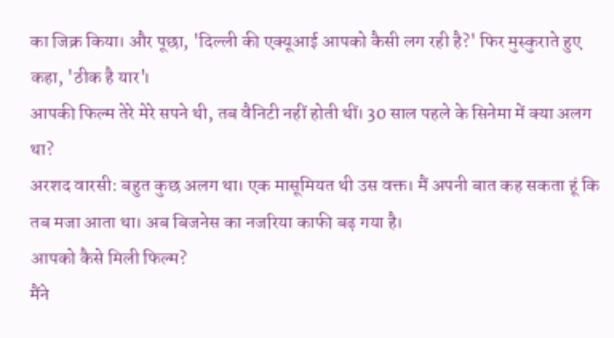का जिक्र किया। और पूछा, 'दिल्ली की एक्यूआई आपको कैसी लग रही है?' फिर मुस्कुराते हुए कहा, 'ठीक है यार'।
आपकी फिल्म तेरे मेरे सपने थी, तब वैनिटी नहीं होती थीं। 30 साल पहले के सिनेमा में क्या अलग था?
अरशद वारसी: बहुत कुछ अलग था। एक मासूमियत थी उस वक्त। मैं अपनी बात कह सकता हूं कि तब मजा आता था। अब बिजनेस का नजरिया काफी बढ़ गया है।
आपको कैसे मिली फिल्म?
मैंने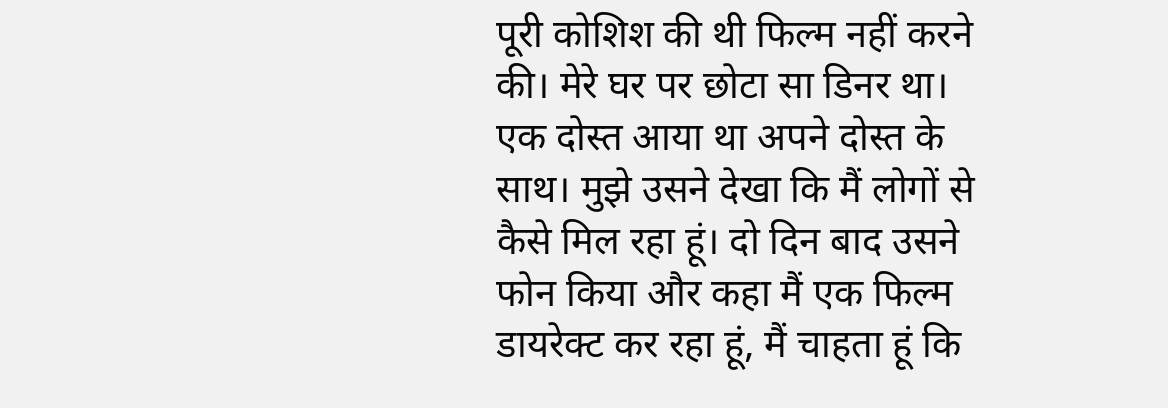पूरी कोशिश की थी फिल्म नहीं करने की। मेरे घर पर छोटा सा डिनर था। एक दोस्त आया था अपने दोस्त के साथ। मुझे उसने देखा कि मैं लोगों से कैसे मिल रहा हूं। दो दिन बाद उसने फोन किया और कहा मैं एक फिल्म डायरेक्ट कर रहा हूं, मैं चाहता हूं कि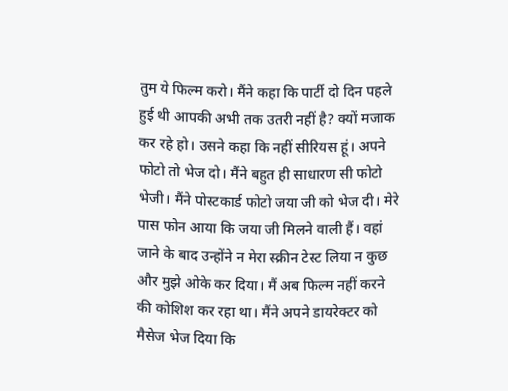तुम ये फिल्म करो। मैंने कहा कि पार्टी दो दिन पहले हुई थी आपकी अभी तक उतरी नहीं है? क्यों मजाक कर रहे हो। उसने कहा कि नहीं सीरियस हूं। अपने फोटो तो भेज दो। मैंने बहुत ही साधारण सी फोटो भेजी। मैंने पोस्टकार्ड फोटो जया जी को भेज दी। मेरे पास फोन आया कि जया जी मिलने वाली हैं। वहां जाने के बाद उन्होंने न मेरा स्क्रीन टेस्ट लिया न कुछ और मुझे ओके कर दिया। मैं अब फिल्म नहीं करने की कोशिश कर रहा था। मैंने अपने डायरेक्टर को मैसेज भेज दिया कि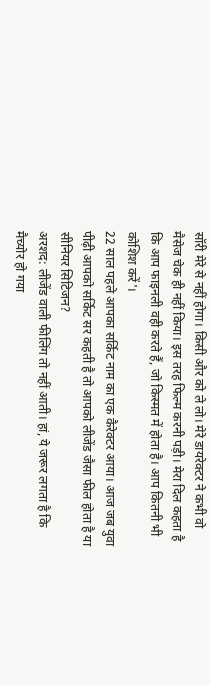सॉरी मेरे से नहीं होगा। किसी और को ले लो। मेरे डायरेक्टर ने कभी वो मैसेज चेक ही नहीं किया। इस तरह फिल्म करनी पड़ी। मेरा दिल कहता है कि आप फाइनली वही करते हैं, जो किस्मत में होता है। आप कितनी भी कोशिश करें'।
22 साल पहले आपका सर्किट नाम का एक कैरेक्टर आया। आज जब युवा पीढ़ी आपको सर्किट सर कहती है तो आपको लीजेंड जैसा फील होता है या सीनियर सिटिजन?
अरशद: लीजेंड वाली फीलिंग तो नहीं आती। हां, ये जरूर लगता है कि मैच्योर हो गया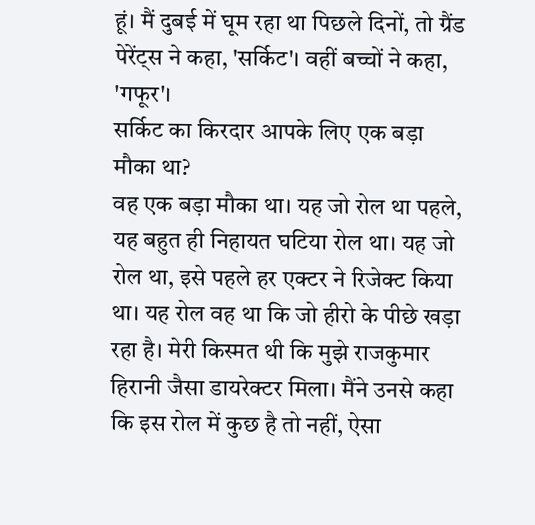हूं। मैं दुबई में घूम रहा था पिछले दिनों, तो ग्रैंड पेरेंट्स ने कहा, 'सर्किट'। वहीं बच्चों ने कहा, 'गफूर'।
सर्किट का किरदार आपके लिए एक बड़ा मौका था?
वह एक बड़ा मौका था। यह जो रोल था पहले, यह बहुत ही निहायत घटिया रोल था। यह जो रोल था, इसे पहले हर एक्टर ने रिजेक्ट किया था। यह रोल वह था कि जो हीरो के पीछे खड़ा रहा है। मेरी किस्मत थी कि मुझे राजकुमार हिरानी जैसा डायरेक्टर मिला। मैंने उनसे कहा कि इस रोल में कुछ है तो नहीं, ऐसा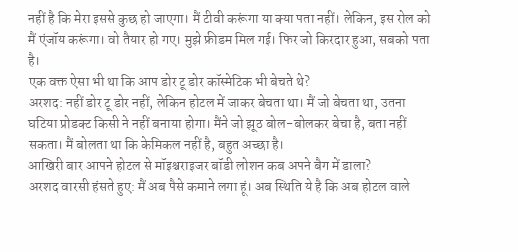नहीं है कि मेरा इससे कुछ हो जाएगा। मैं टीवी करूंगा या क्या पता नहीं। लेकिन, इस रोल को मैं एंजॉय करूंगा। वो तैयार हो गए। मुझे फ्रीडम मिल गई। फिर जो किरदार हुआ, सबको पता है।
एक वक्त ऐसा भी था कि आप डोर टू डोर कॉस्मेटिक भी बेचते थे?
अरशद: नहीं डोर टू डोर नहीं, लेकिन होटल में जाकर बेचता था। मैं जो बेचता था, उतना घटिया प्रोडक्ट किसी ने नहीं बनाया होगा। मैंने जो झूठ बोल-बोलकर बेचा है, बता नहीं सकता। मैं बोलता था कि केमिकल नहीं है, बहुत अच्छा है।
आखिरी बार आपने होटल से मॉइश्चराइजर बॉडी लोशन कब अपने बैग में डाला?
अरशद वारसी हंसते हुए: मैं अब पैसे कमाने लगा हूं। अब स्थिति ये है कि अब होटल वाले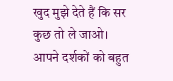खुद मुझे देते हैं कि सर कुछ तो ले जाओ।
आपने दर्शकों को बहुत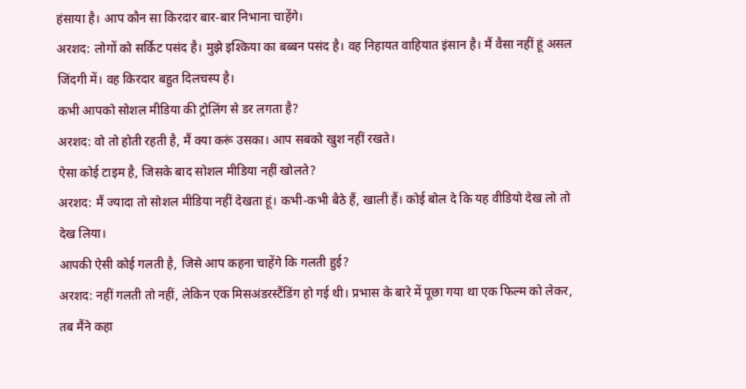हंसाया है। आप कौन सा किरदार बार-बार निभाना चाहेंगे।
अरशद: लोगों को सर्किट पसंद है। मुझे इश्किया का बब्बन पसंद है। वह निहायत वाहियात इंसान है। मैं वैसा नहीं हूं असल जिंदगी में। वह किरदार बहुत दिलचस्प है।
कभी आपको सोशल मीडिया की ट्रोलिंग से डर लगता है?
अरशद: वो तो होती रहती है, मैं क्या करूं उसका। आप सबको खुश नहीं रखते।
ऐसा कोई टाइम है, जिसके बाद सोशल मीडिया नहीं खोलते?
अरशद: मैं ज्यादा तो सोशल मीडिया नहीं देखता हूं। कभी-कभी बैठे हैं, खाली हैं। कोई बोल दे कि यह वीडियो देख लो तो देख लिया।
आपकी ऐसी कोई गलती है, जिसे आप कहना चाहेंगे कि गलती हुई?
अरशद: नहीं गलती तो नहीं, लेकिन एक मिसअंडरस्टैंडिंग हो गई थी। प्रभास के बारे में पूछा गया था एक फिल्म को लेकर, तब मैंने कहा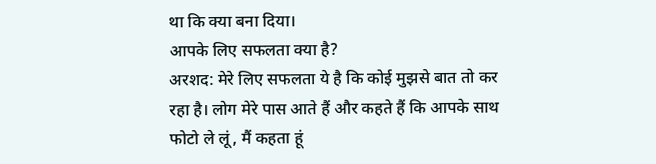था कि क्या बना दिया।
आपके लिए सफलता क्या है?
अरशद: मेरे लिए सफलता ये है कि कोई मुझसे बात तो कर रहा है। लोग मेरे पास आते हैं और कहते हैं कि आपके साथ फोटो ले लूं, मैं कहता हूं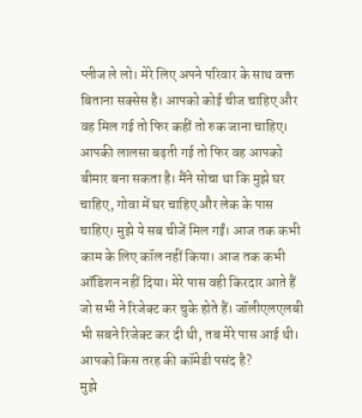प्लीज ले लो। मेरे लिए अपने परिवार के साथ वक्त बिताना सक्सेस है। आपको कोई चीज चाहिए और वह मिल गई तो फिर कहीं तो रुक जाना चाहिए। आपकी लालसा बढ़ती गई तो फिर वह आपको बीमार बना सकता है। मैंने सोचा था कि मुझे घर चाहिए, गोवा में घर चाहिए और लेक के पास चाहिए। मुझे ये सब चीजें मिल गईं। आज तक कभी काम के लिए कॉल नहीं किया। आज तक कभी ऑडिशन नहीं दिया। मेरे पास वही किरदार आते हैं जो सभी ने रिजेक्ट कर चुके होते हैं। जॉलीएलएलबी भी सबने रिजेक्ट कर दी थी, तब मेरे पास आई थी।
आपको किस तरह की कॉमेडी पसंद है?
मुझे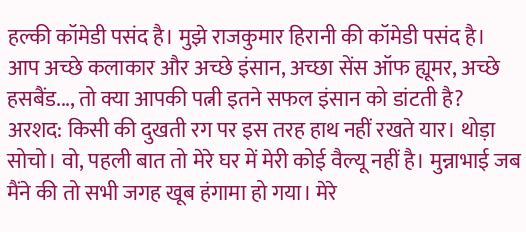हल्की कॉमेडी पसंद है। मुझे राजकुमार हिरानी की कॉमेडी पसंद है।
आप अच्छे कलाकार और अच्छे इंसान, अच्छा सेंस ऑफ ह्यूमर, अच्छे हसबैंड..., तो क्या आपकी पत्नी इतने सफल इंसान को डांटती है?
अरशद: किसी की दुखती रग पर इस तरह हाथ नहीं रखते यार। थोड़ा सोचो। वो, पहली बात तो मेरे घर में मेरी कोई वैल्यू नहीं है। मुन्नाभाई जब मैंने की तो सभी जगह खूब हंगामा हो गया। मेरे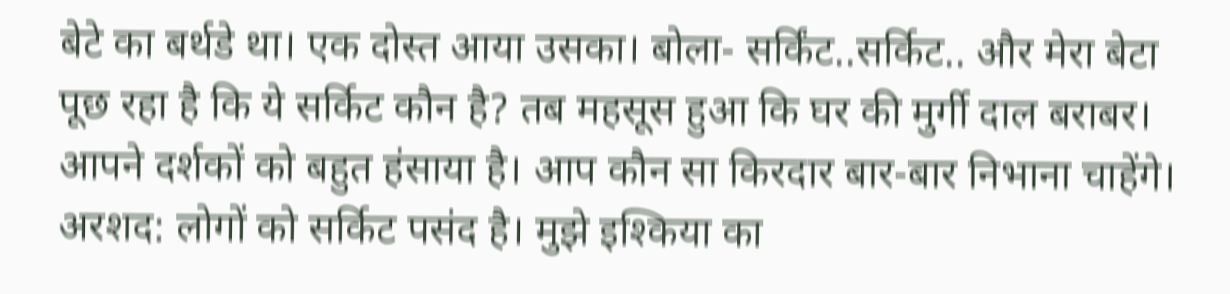बेटे का बर्थडे था। एक दोस्त आया उसका। बोला- सर्किंट..सर्किट.. और मेरा बेटा पूछ रहा है कि ये सर्किट कौन है? तब महसूस हुआ कि घर की मुर्गी दाल बराबर।
आपने दर्शकों को बहुत हंसाया है। आप कौन सा किरदार बार-बार निभाना चाहेंगे।
अरशद: लोगों को सर्किट पसंद है। मुझे इश्किया का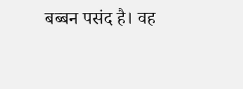बब्बन पसंद है। वह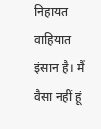निहायत वाहियात इंसान है। मैं वैसा नहीं हूं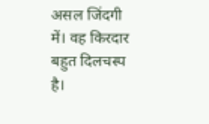असल जिंदगी में। वह किरदार बहुत दिलचस्प है।